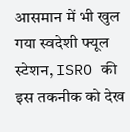आसमान में भी खुल गया स्वदेशी फ्यूल स्टेशन, ISRO की इस तकनीक को देख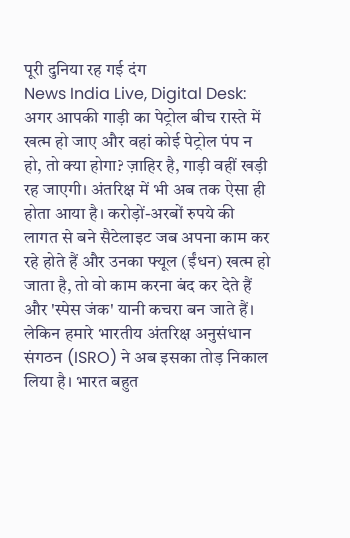पूरी दुनिया रह गई दंग
News India Live, Digital Desk: अगर आपकी गाड़ी का पेट्रोल बीच रास्ते में खत्म हो जाए और वहां कोई पेट्रोल पंप न हो, तो क्या होगा? ज़ाहिर है, गाड़ी वहीं खड़ी रह जाएगी। अंतरिक्ष में भी अब तक ऐसा ही होता आया है। करोड़ों-अरबों रुपये की लागत से बने सैटेलाइट जब अपना काम कर रहे होते हैं और उनका फ्यूल (ईंधन) खत्म हो जाता है, तो वो काम करना बंद कर देते हैं और 'स्पेस जंक' यानी कचरा बन जाते हैं।
लेकिन हमारे भारतीय अंतरिक्ष अनुसंधान संगठन (ISRO) ने अब इसका तोड़ निकाल लिया है। भारत बहुत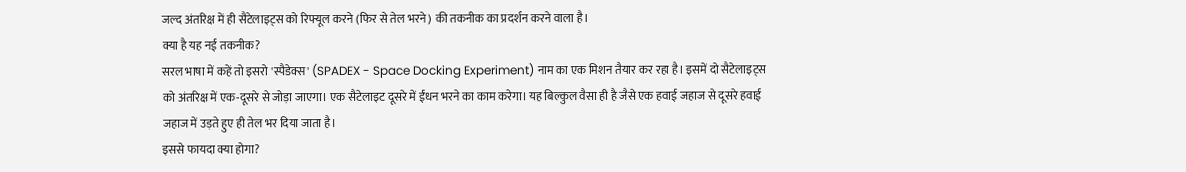जल्द अंतरिक्ष में ही सैटेलाइट्स को रिफ्यूल करने (फिर से तेल भरने) की तकनीक का प्रदर्शन करने वाला है।
क्या है यह नई तकनीक?
सरल भाषा में कहें तो इसरो 'स्पैडेक्स' (SPADEX - Space Docking Experiment) नाम का एक मिशन तैयार कर रहा है। इसमें दो सैटेलाइट्स को अंतरिक्ष में एक-दूसरे से जोड़ा जाएगा। एक सैटेलाइट दूसरे में ईंधन भरने का काम करेगा। यह बिल्कुल वैसा ही है जैसे एक हवाई जहाज से दूसरे हवाई जहाज में उड़ते हुए ही तेल भर दिया जाता है।
इससे फायदा क्या होगा?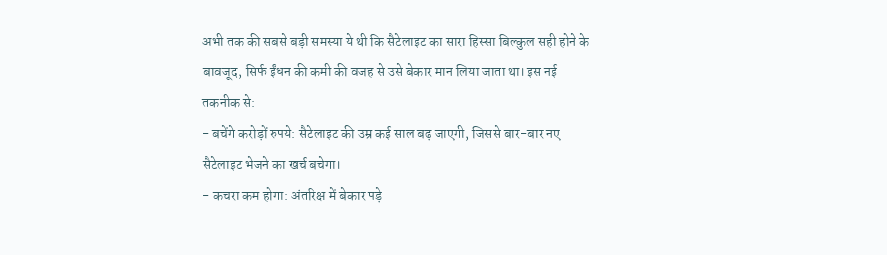अभी तक की सबसे बड़ी समस्या ये थी कि सैटेलाइट का सारा हिस्सा बिल्कुल सही होने के बावजूद, सिर्फ ईंधन की कमी की वजह से उसे बेकार मान लिया जाता था। इस नई तकनीक से:
- बचेंगे करोड़ों रुपये: सैटेलाइट की उम्र कई साल बढ़ जाएगी, जिससे बार-बार नए सैटेलाइट भेजने का खर्च बचेगा।
- कचरा कम होगा: अंतरिक्ष में बेकार पड़े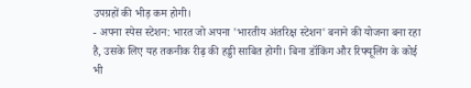उपग्रहों की भीड़ कम होगी।
- अपना स्पेस स्टेशन: भारत जो अपना 'भारतीय अंतरिक्ष स्टेशन' बनाने की योजना बना रहा है, उसके लिए यह तकनीक रीढ़ की हड्डी साबित होगी। बिना डॉकिंग और रिफ्यूलिंग के कोई भी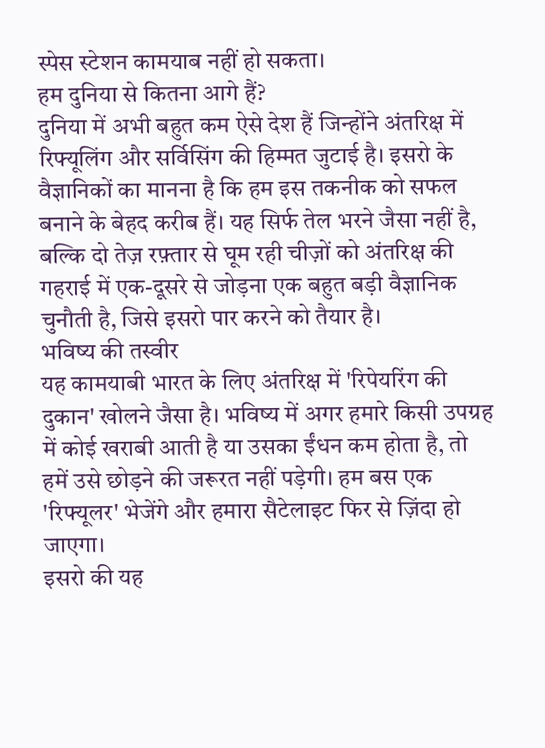स्पेस स्टेशन कामयाब नहीं हो सकता।
हम दुनिया से कितना आगे हैं?
दुनिया में अभी बहुत कम ऐसे देश हैं जिन्होंने अंतरिक्ष में रिफ्यूलिंग और सर्विसिंग की हिम्मत जुटाई है। इसरो के वैज्ञानिकों का मानना है कि हम इस तकनीक को सफल बनाने के बेहद करीब हैं। यह सिर्फ तेल भरने जैसा नहीं है, बल्कि दो तेज़ रफ़्तार से घूम रही चीज़ों को अंतरिक्ष की गहराई में एक-दूसरे से जोड़ना एक बहुत बड़ी वैज्ञानिक चुनौती है, जिसे इसरो पार करने को तैयार है।
भविष्य की तस्वीर
यह कामयाबी भारत के लिए अंतरिक्ष में 'रिपेयरिंग की दुकान' खोलने जैसा है। भविष्य में अगर हमारे किसी उपग्रह में कोई खराबी आती है या उसका ईंधन कम होता है, तो हमें उसे छोड़ने की जरूरत नहीं पड़ेगी। हम बस एक 'रिफ्यूलर' भेजेंगे और हमारा सैटेलाइट फिर से ज़िंदा हो जाएगा।
इसरो की यह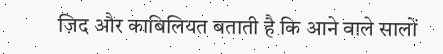ज़िद और काबिलियत बताती है कि आने वाले सालों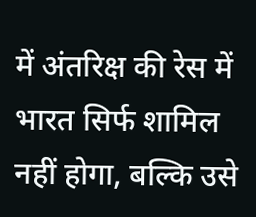में अंतरिक्ष की रेस में भारत सिर्फ शामिल नहीं होगा, बल्कि उसे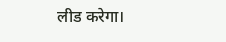लीड करेगा।